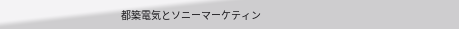都築電気とソニーマーケティン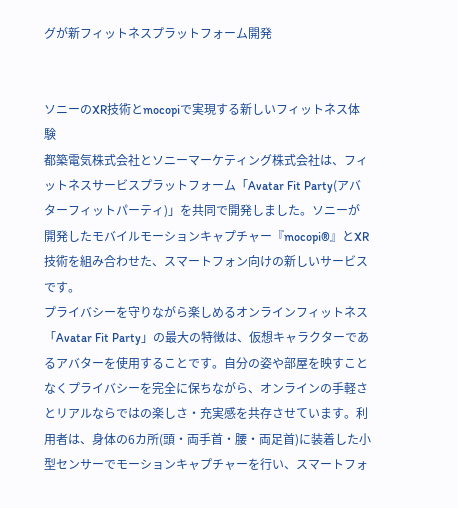グが新フィットネスプラットフォーム開発


ソニーのXR技術とmocopiで実現する新しいフィットネス体験
都築電気株式会社とソニーマーケティング株式会社は、フィットネスサービスプラットフォーム「Avatar Fit Party(アバターフィットパーティ)」を共同で開発しました。ソニーが開発したモバイルモーションキャプチャー『mocopi®』とXR技術を組み合わせた、スマートフォン向けの新しいサービスです。
プライバシーを守りながら楽しめるオンラインフィットネス
「Avatar Fit Party」の最大の特徴は、仮想キャラクターであるアバターを使用することです。自分の姿や部屋を映すことなくプライバシーを完全に保ちながら、オンラインの手軽さとリアルならではの楽しさ・充実感を共存させています。利用者は、身体の6カ所(頭・両手首・腰・両足首)に装着した小型センサーでモーションキャプチャーを行い、スマートフォ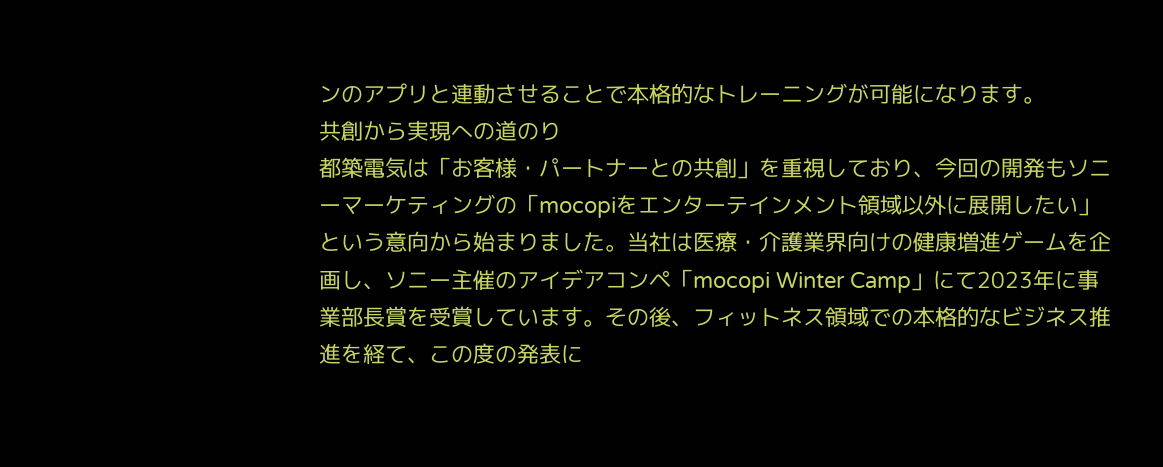ンのアプリと連動させることで本格的なトレーニングが可能になります。
共創から実現への道のり
都築電気は「お客様・パートナーとの共創」を重視しており、今回の開発もソニーマーケティングの「mocopiをエンターテインメント領域以外に展開したい」という意向から始まりました。当社は医療・介護業界向けの健康増進ゲームを企画し、ソニー主催のアイデアコンペ「mocopi Winter Camp」にて2023年に事業部長賞を受賞しています。その後、フィットネス領域での本格的なビジネス推進を経て、この度の発表に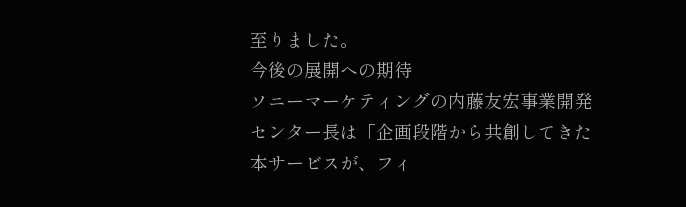至りました。
今後の展開への期待
ソニーマーケティングの内藤友宏事業開発センター長は「企画段階から共創してきた本サービスが、フィ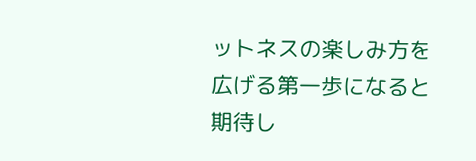ットネスの楽しみ方を広げる第一歩になると期待し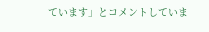ています」とコメントしていま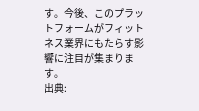す。今後、このプラットフォームがフィットネス業界にもたらす影響に注目が集まります。
出典: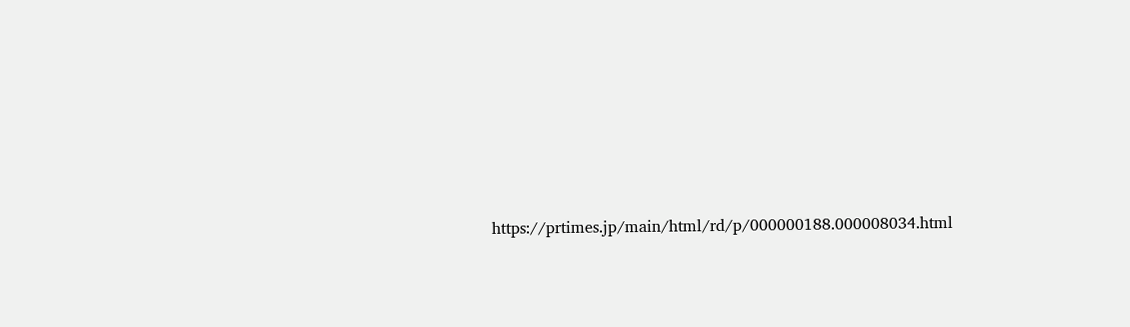https://prtimes.jp/main/html/rd/p/000000188.000008034.html